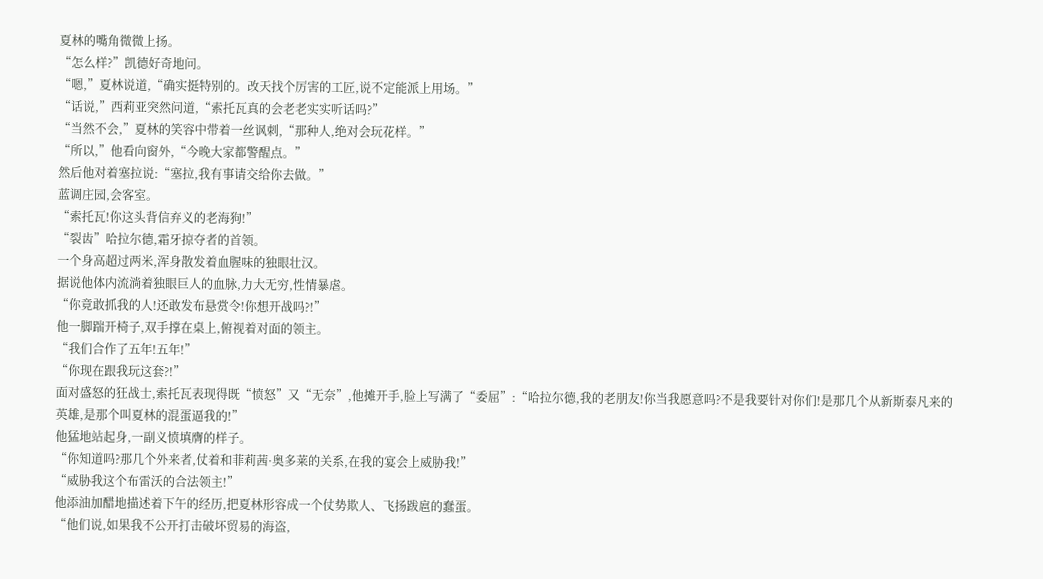夏林的嘴角微微上扬。
“怎么样?”凯德好奇地问。
“嗯,”夏林说道,“确实挺特别的。改天找个厉害的工匠,说不定能派上用场。”
“话说,”西莉亚突然问道,“索托瓦真的会老老实实听话吗?”
“当然不会,”夏林的笑容中带着一丝讽刺,“那种人,绝对会玩花样。”
“所以,”他看向窗外,“今晚大家都警醒点。”
然后他对着塞拉说:“塞拉,我有事请交给你去做。”
蓝调庄园,会客室。
“索托瓦!你这头背信弃义的老海狗!”
“裂齿”哈拉尔德,霜牙掠夺者的首领。
一个身高超过两米,浑身散发着血腥味的独眼壮汉。
据说他体内流淌着独眼巨人的血脉,力大无穷,性情暴虐。
“你竟敢抓我的人!还敢发布悬赏令!你想开战吗?!”
他一脚踹开椅子,双手撑在桌上,俯视着对面的领主。
“我们合作了五年!五年!”
“你现在跟我玩这套?!”
面对盛怒的狂战士,索托瓦表现得既“愤怒”又“无奈”,他摊开手,脸上写满了“委屈”:“哈拉尔德,我的老朋友!你当我愿意吗?不是我要针对你们!是那几个从新斯泰凡来的英雄,是那个叫夏林的混蛋逼我的!”
他猛地站起身,一副义愤填膺的样子。
“你知道吗?那几个外来者,仗着和菲莉茜·奥多莱的关系,在我的宴会上威胁我!”
“威胁我这个布雷沃的合法领主!”
他添油加醋地描述着下午的经历,把夏林形容成一个仗势欺人、飞扬跋扈的蠢蛋。
“他们说,如果我不公开打击破坏贸易的海盗,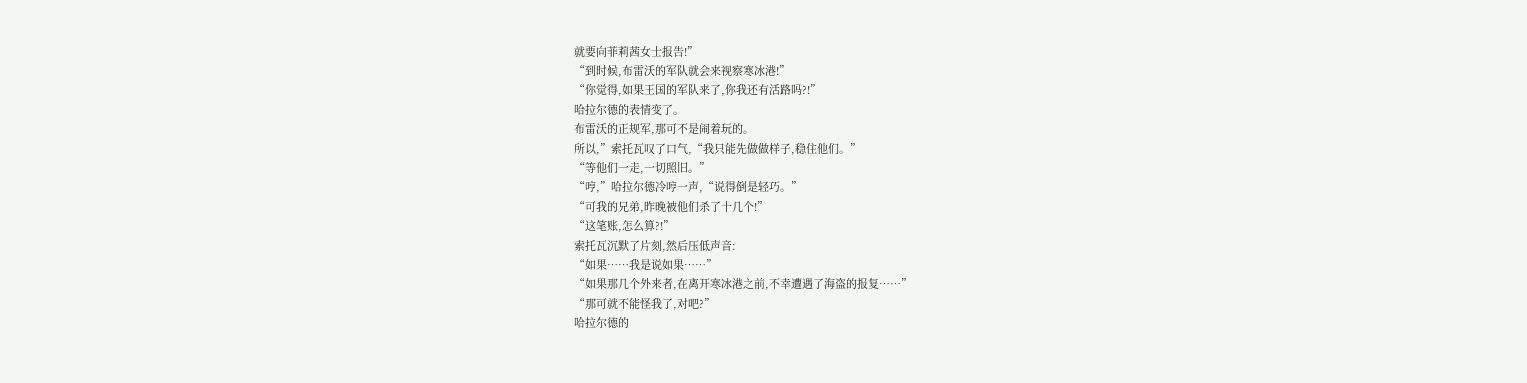就要向菲莉茜女士报告!”
“到时候,布雷沃的军队就会来视察寒冰港!”
“你觉得,如果王国的军队来了,你我还有活路吗?!”
哈拉尔德的表情变了。
布雷沃的正规军,那可不是闹着玩的。
所以,”索托瓦叹了口气,“我只能先做做样子,稳住他们。”
“等他们一走,一切照旧。”
“哼,”哈拉尔德冷哼一声,“说得倒是轻巧。”
“可我的兄弟,昨晚被他们杀了十几个!”
“这笔账,怎么算?!”
索托瓦沉默了片刻,然后压低声音:
“如果……我是说如果……”
“如果那几个外来者,在离开寒冰港之前,不幸遭遇了海盗的报复……”
“那可就不能怪我了,对吧?”
哈拉尔德的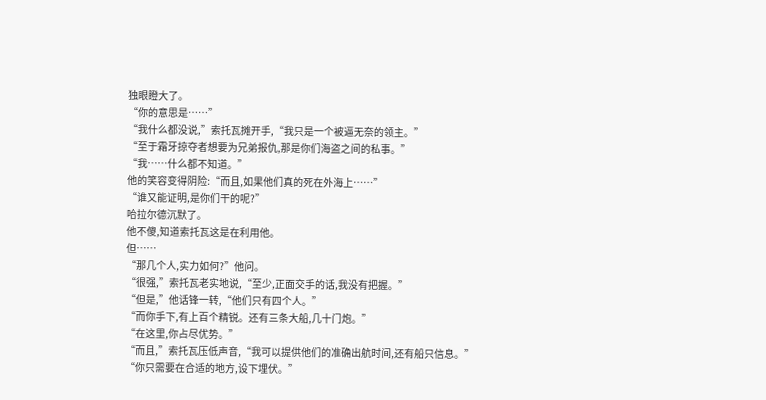独眼瞪大了。
“你的意思是……”
“我什么都没说,”索托瓦摊开手,“我只是一个被逼无奈的领主。”
“至于霜牙掠夺者想要为兄弟报仇,那是你们海盗之间的私事。”
“我……什么都不知道。”
他的笑容变得阴险:“而且,如果他们真的死在外海上……”
“谁又能证明,是你们干的呢?”
哈拉尔德沉默了。
他不傻,知道索托瓦这是在利用他。
但……
“那几个人,实力如何?”他问。
“很强,”索托瓦老实地说,“至少,正面交手的话,我没有把握。”
“但是,”他话锋一转,“他们只有四个人。”
“而你手下,有上百个精锐。还有三条大船,几十门炮。”
“在这里,你占尽优势。”
“而且,”索托瓦压低声音,“我可以提供他们的准确出航时间,还有船只信息。”
“你只需要在合适的地方,设下埋伏。”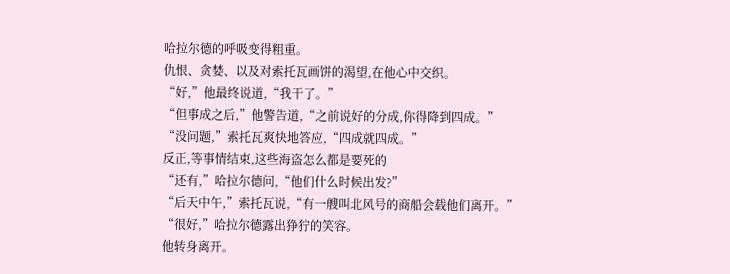哈拉尔德的呼吸变得粗重。
仇恨、贪婪、以及对索托瓦画饼的渴望,在他心中交织。
“好,”他最终说道,“我干了。”
“但事成之后,”他警告道,“之前说好的分成,你得降到四成。”
“没问题,”索托瓦爽快地答应,“四成就四成。”
反正,等事情结束,这些海盗怎么都是要死的
“还有,”哈拉尔德问,“他们什么时候出发?”
“后天中午,”索托瓦说,“有一艘叫北风号的商船会载他们离开。”
“很好,”哈拉尔德露出狰狞的笑容。
他转身离开。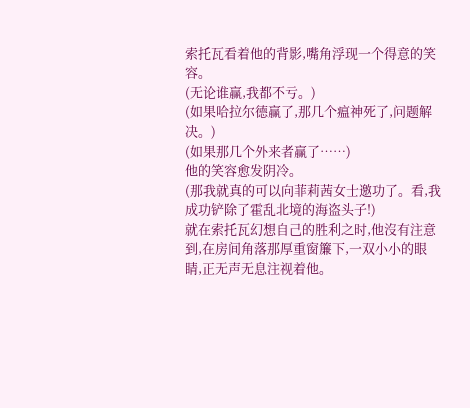索托瓦看着他的背影,嘴角浮现一个得意的笑容。
(无论谁赢,我都不亏。)
(如果哈拉尔德赢了,那几个瘟神死了,问题解决。)
(如果那几个外来者赢了……)
他的笑容愈发阴冷。
(那我就真的可以向菲莉茜女士邀功了。看,我成功铲除了霍乱北境的海盗头子!)
就在索托瓦幻想自己的胜利之时,他沒有注意到,在房间角落那厚重窗簾下,一双小小的眼睛,正无声无息注视着他。